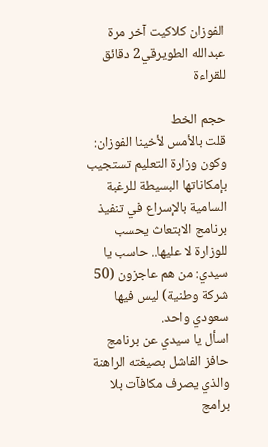الفوزان كلاكيت آخر مرة
عبدالله الطويرقي2 دقائق للقراءة

حجم الخط
قلت بالأمس لأخينا الفوزان: وكون وزارة التعليم تستجيب بإمكاناتها البسيطة للرغبة السامية بالإسراع في تنفيذ برنامج الابتعاث يحسب للوزارة لا عليها.. حاسب يا سيدي: من هم عاجزون (50 شركة وطنية) ليس فيها سعودي واحد.
اسأل يا سيدي عن برنامج حافز الفاشل بصيغته الراهنة والذي يصرف مكافآت بلا برامج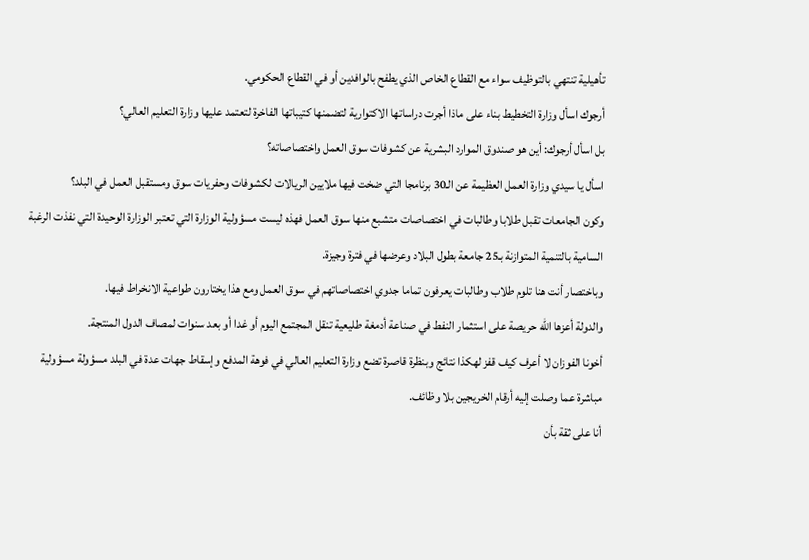تأهيلية تنتهي بالتوظيف سواء مع القطاع الخاص الذي يطفح بالوافدين أو في القطاع الحكومي.
أرجوك اسأل وزارة التخطيط بناء على ماذا أجرت دراساتها الاكتوارية لتضمنها كتيباتها الفاخرة لتعتمد عليها وزارة التعليم العالي؟
بل اسأل أرجوك: أين هو صندوق الموارد البشرية عن كشوفات سوق العمل واختصاصاته؟
اسأل يا سيدي وزارة العمل العظيمة عن الـ30 برنامجا التي ضخت فيها ملايين الريالات لكشوفات وحفريات سوق ومستقبل العمل في البلد؟
وكون الجامعات تقبل طلابا وطالبات في اختصاصات متشبع منها سوق العمل فهذه ليست مسؤولية الوزارة التي تعتبر الوزارة الوحيدة التي نفذت الرغبة السامية بالتنمية المتوازنة بـ25 جامعة بطول البلاد وعرضها في فترة وجيزة.
وباختصار أنت هنا تلوم طلاب وطالبات يعرفون تماما جدوي اختصاصاتهم في سوق العمل ومع هذا يختارون طواعية الانخراط فيها.
والدولة أعزها الله حريصة على استثمار النفط في صناعة أدمغة طليعية تنقل المجتمع اليوم أو غدا أو بعد سنوات لمصاف الدول المنتجة.
أخونا الفوزان لا أعرف كيف قفز لهكذا نتائج وبنظرة قاصرة تضع وزارة التعليم العالي في فوهة المدفع وإسقاط جهات عدة في البلد مسؤولة مسؤولية مباشرة عما وصلت إليه أرقام الخريجين بلا وظائف.
أنا على ثقة بأن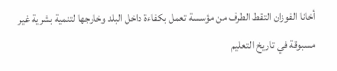أخانا الفوزان التقط الطرف من مؤسسة تعمل بكفاءة داخل البلد وخارجها لتنمية بشرية غير مسبوقة في تاريخ التعليم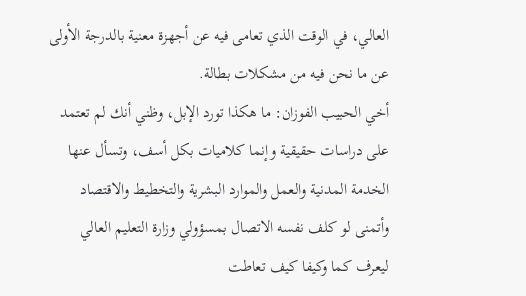العالي، في الوقت الذي تعامى فيه عن أجهزة معنية بالدرجة الأولى عن ما نحن فيه من مشكلات بطالة.
أخي الحبيب الفوزان: ما هكذا تورد الإبل، وظني أنك لم تعتمد على دراسات حقيقية وإنما كلاميات بكل أسف، وتسأل عنها الخدمة المدنية والعمل والموارد البشرية والتخطيط والاقتصاد وأتمنى لو كلف نفسه الاتصال بمسؤولي وزارة التعليم العالي ليعرف كما وكيفا كيف تعاطت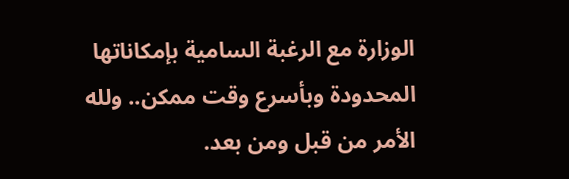الوزارة مع الرغبة السامية بإمكاناتها المحدودة وبأسرع وقت ممكن.. ولله الأمر من قبل ومن بعد.